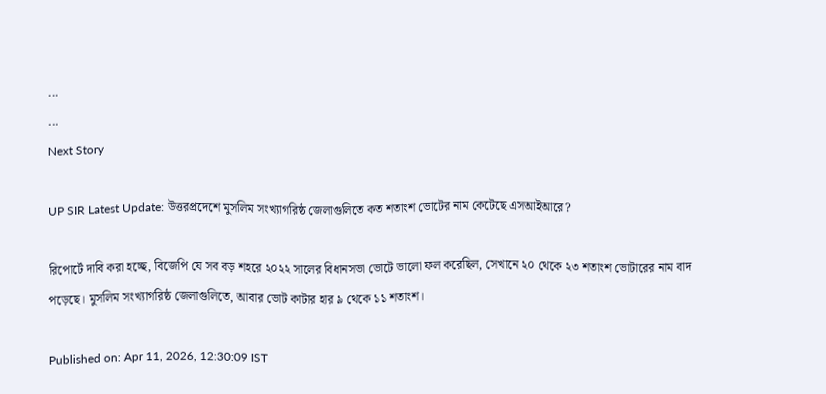...
...
Next Story

UP SIR Latest Update: উত্তরপ্রদেশে মুসলিম সংখ্যাগরিষ্ঠ জেলাগুলিতে কত শতাংশ ভোটের নাম কেটেছে এসআইআরে?

রিপোর্টে দাবি করা হচ্ছে, বিজেপি যে সব বড় শহরে ২০২২ সালের বিধানসভা ভোটে ভালো ফল করেছিল, সেখানে ২০ থেকে ২৩ শতাংশ ভোটারের নাম বাদ পড়েছে। মুসলিম সংখ্যাগরিষ্ঠ জেলাগুলিতে, আবার ভোট কাটার হার ৯ থেকে ১১ শতাংশ।

Published on: Apr 11, 2026, 12:30:09 IST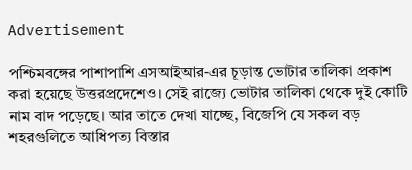Advertisement

পশ্চিমবঙ্গের পাশাপাশি এসআইআর-এর চূড়ান্ত ভোটার তালিকা প্রকাশ করা হয়েছে উত্তরপ্রদেশেও। সেই রাজ্যে ভোটার তালিকা থেকে দুই কোটি নাম বাদ পড়েছে। আর তাতে দেখা যাচ্ছে, বিজেপি যে সকল বড় শহরগুলিতে আধিপত্য বিস্তার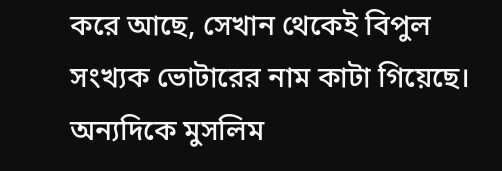করে আছে, সেখান থেকেই বিপুল সংখ্যক ভোটারের নাম কাটা গিয়েছে। অন্যদিকে মুসলিম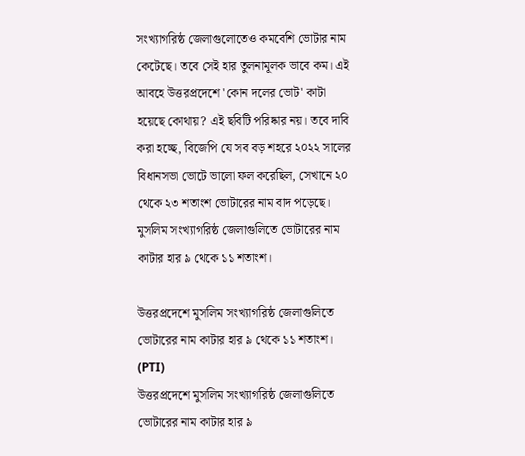সংখ্যাগরিষ্ঠ জেলাগুলোতেও কমবেশি ভোটার নাম কেটেছে। তবে সেই হার তুলনামূলক ভাবে কম। এই আবহে উত্তরপ্রদেশে 'কোন দলের ভোট' কাটা হয়েছে কোথায়? এই ছবিটি পরিষ্কার নয়। তবে দাবি করা হচ্ছে, বিজেপি যে সব বড় শহরে ২০২২ সালের বিধানসভা ভোটে ভালো ফল করেছিল, সেখানে ২০ থেকে ২৩ শতাংশ ভোটারের নাম বাদ পড়েছে। মুসলিম সংখ্যাগরিষ্ঠ জেলাগুলিতে ভোটারের নাম কাটার হার ৯ থেকে ১১ শতাংশ।

উত্তরপ্রদেশে মুসলিম সংখ্যাগরিষ্ঠ জেলাগুলিতে ভোটারের নাম কাটার হার ৯ থেকে ১১ শতাংশ। (PTI)
উত্তরপ্রদেশে মুসলিম সংখ্যাগরিষ্ঠ জেলাগুলিতে ভোটারের নাম কাটার হার ৯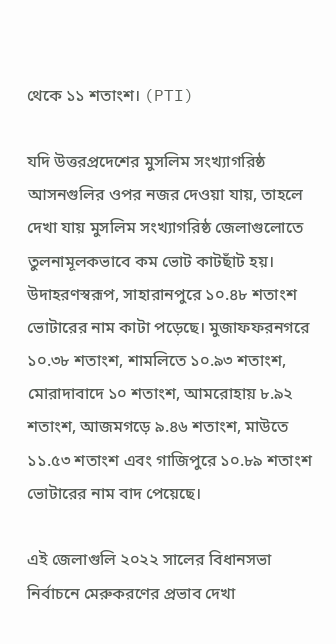থেকে ১১ শতাংশ। (PTI)

যদি উত্তরপ্রদেশের মুসলিম সংখ্যাগরিষ্ঠ আসনগুলির ওপর নজর দেওয়া যায়, তাহলে দেখা যায় মুসলিম সংখ্যাগরিষ্ঠ জেলাগুলোতে তুলনামূলকভাবে কম ভোট কাটছাঁট হয়। উদাহরণস্বরূপ, সাহারানপুরে ১০.৪৮ শতাংশ ভোটারের নাম কাটা পড়েছে। মুজাফফরনগরে ১০.৩৮ শতাংশ, শামলিতে ১০.৯৩ শতাংশ, মোরাদাবাদে ১০ শতাংশ, আমরোহায় ৮.৯২ শতাংশ, আজমগড়ে ৯.৪৬ শতাংশ, মাউতে ১১.৫৩ শতাংশ এবং গাজিপুরে ১০.৮৯ শতাংশ ভোটারের নাম বাদ পেয়েছে।

এই জেলাগুলি ২০২২ সালের বিধানসভা নির্বাচনে মেরুকরণের প্রভাব দেখা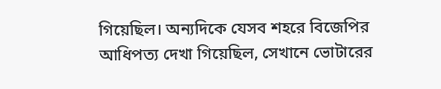গিয়েছিল। অন্যদিকে যেসব শহরে বিজেপির আধিপত্য দেখা গিয়েছিল, সেখানে ভোটারের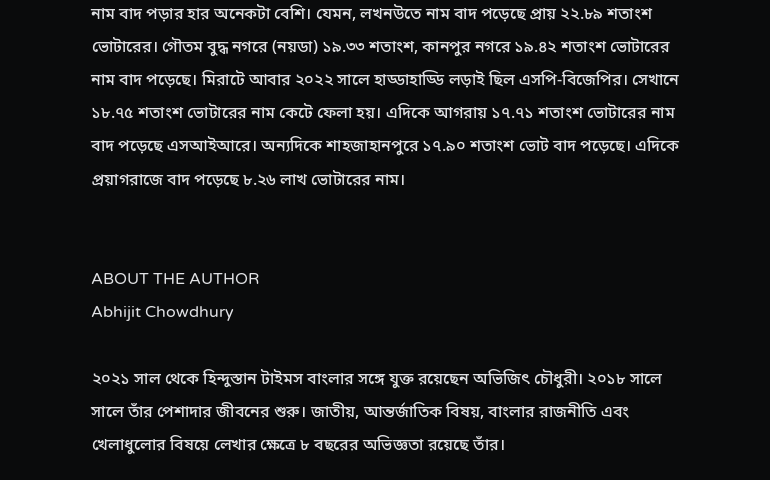নাম বাদ পড়ার হার অনেকটা বেশি। যেমন, লখনউতে নাম বাদ পড়েছে প্রায় ২২.৮৯ শতাংশ ভোটারের। গৌতম বুদ্ধ নগরে (নয়ডা) ১৯.৩৩ শতাংশ, কানপুর নগরে ১৯.৪২ শতাংশ ভোটারের নাম বাদ পড়েছে। মিরাটে আবার ২০২২ সালে হাড্ডাহাড্ডি লড়াই ছিল এসপি-বিজেপির। সেখানে ১৮.৭৫ শতাংশ ভোটারের নাম কেটে ফেলা হয়। এদিকে আগরায় ১৭.৭১ শতাংশ ভোটারের নাম বাদ পড়েছে এসআইআরে। অন্যদিকে শাহজাহানপুরে ১৭.৯০ শতাংশ ভোট বাদ পড়েছে। এদিকে প্রয়াগরাজে বাদ পড়েছে ৮.২৬ লাখ ভোটারের নাম।


ABOUT THE AUTHOR
Abhijit Chowdhury

২০২১ সাল থেকে হিন্দুস্তান টাইমস বাংলার সঙ্গে যুক্ত রয়েছেন অভিজিৎ চৌধুরী। ২০১৮ সালে সালে তাঁর পেশাদার জীবনের শুরু। জাতীয়, আন্তর্জাতিক বিষয়, বাংলার রাজনীতি এবং খেলাধুলোর বিষয়ে লেখার ক্ষেত্রে ৮ বছরের অভিজ্ঞতা রয়েছে তাঁর।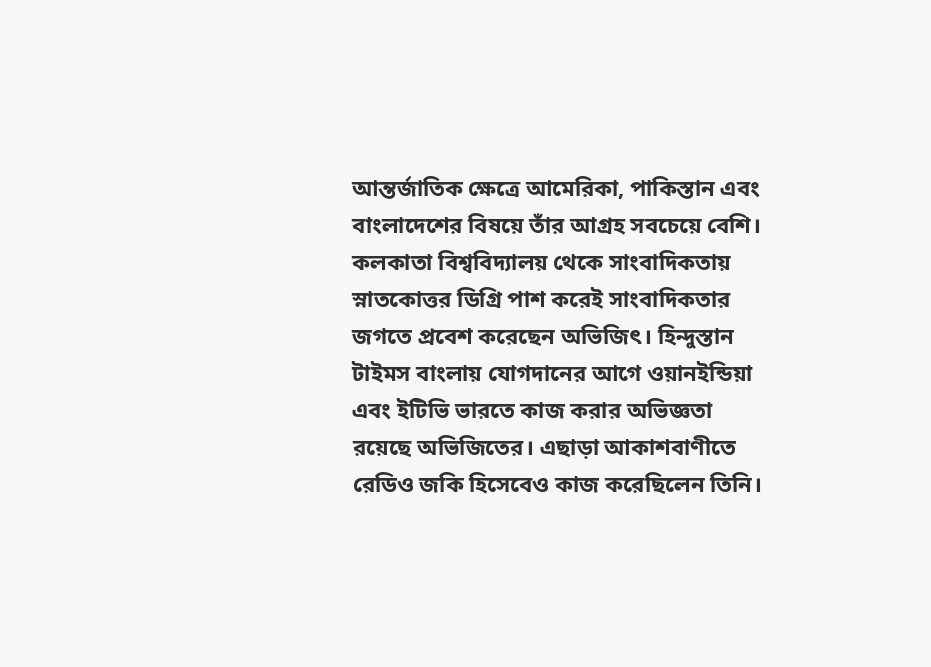আন্তর্জাতিক ক্ষেত্রে আমেরিকা, পাকিস্তান এবং বাংলাদেশের বিষয়ে তাঁর আগ্রহ সবচেয়ে বেশি। কলকাতা বিশ্ববিদ্যালয় থেকে সাংবাদিকতায় স্নাতকোত্তর ডিগ্রি পাশ করেই সাংবাদিকতার জগতে প্রবেশ করেছেন অভিজিৎ। হিন্দুস্তান টাইমস বাংলায় যোগদানের আগে ওয়ানইন্ডিয়া এবং ইটিভি ভারতে কাজ করার অভিজ্ঞতা রয়েছে অভিজিতের। এছাড়া আকাশবাণীতে রেডিও জকি হিসেবেও কাজ করেছিলেন তিনি।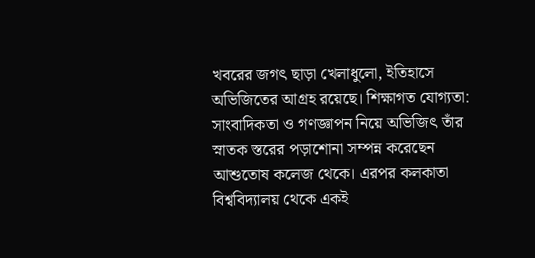খবরের জগৎ ছাড়া খেলাধুলো, ইতিহাসে অভিজিতের আগ্রহ রয়েছে। শিক্ষাগত যোগ্যতা: সাংবাদিকতা ও গণজ্ঞাপন নিয়ে অভিজিৎ তাঁর স্নাতক স্তরের পড়াশোনা সম্পন্ন করেছেন আশুতোষ কলেজ থেকে। এরপর কলকাতা বিশ্ববিদ্যালয় থেকে একই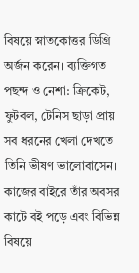বিষয়ে স্নাতকোত্তর ডিগ্রি অর্জন করেন। ব্যক্তিগত পছন্দ ও নেশা: ক্রিকেট, ফুটবল, টেনিস ছাড়া প্রায় সব ধরনের খেলা দেখতে তিনি ভীষণ ভালোবাসেন। কাজের বাইরে তাঁর অবসর কাটে বই পড়ে এবং বিভিন্ন বিষয়ে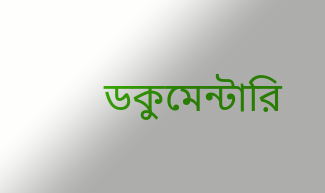ডকুমেন্টারি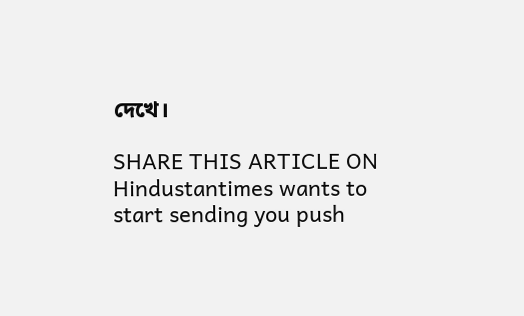দেখে।

SHARE THIS ARTICLE ON
Hindustantimes wants to start sending you push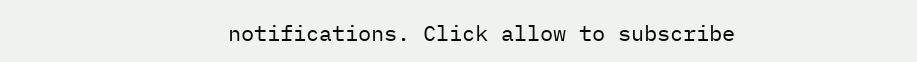notifications. Click allow to subscribe